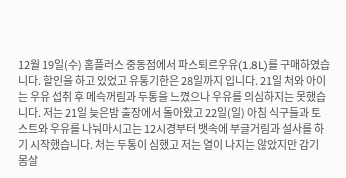12월 19일(수) 홈플러스 중동점에서 파스퇴르우유(1.8L)를 구매하였습니다. 할인을 하고 있었고 유통기한은 28일까지 입니다. 21일 처와 아이는 우유 섭취 후 메슥꺼림과 두통을 느꼈으나 우유를 의심하지는 못했습니다. 저는 21일 늦은밤 출장에서 돌아왔고 22일(일) 아침 식구들과 토스트와 우유를 나눠마시고는 12시경부터 뱃속에 부글거림과 설사를 하기 시작했습니다. 처는 두통이 심했고 저는 열이 나지는 않았지만 감기 몸살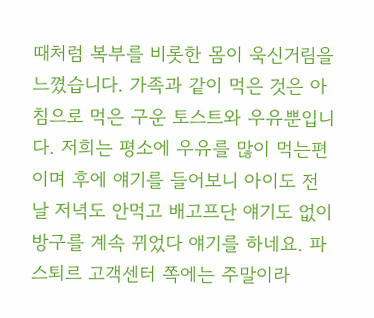때처럼 복부를 비롯한 몸이 욱신거림을 느꼈습니다. 가족과 같이 먹은 것은 아침으로 먹은 구운 토스트와 우유뿐입니다. 저희는 평소에 우유를 많이 먹는편이며 후에 얘기를 들어보니 아이도 전날 저녁도 안먹고 배고프단 얘기도 없이 방구를 계속 뀌었다 얘기를 하네요. 파스퇴르 고객센터 쪽에는 주말이라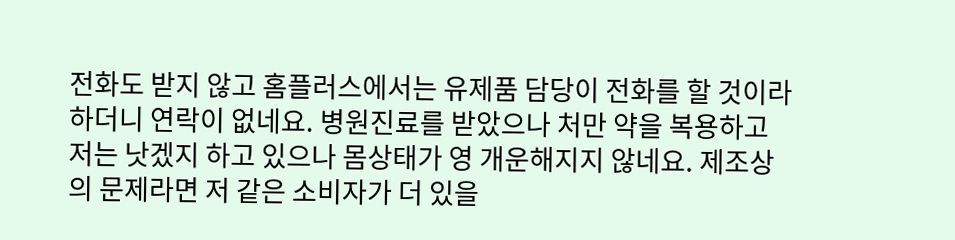전화도 받지 않고 홈플러스에서는 유제품 담당이 전화를 할 것이라 하더니 연락이 없네요. 병원진료를 받았으나 처만 약을 복용하고 저는 낫겠지 하고 있으나 몸상태가 영 개운해지지 않네요. 제조상의 문제라면 저 같은 소비자가 더 있을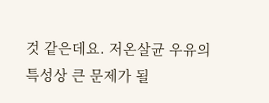것 같은데요. 저온살균 우유의 특성상 큰 문제가 될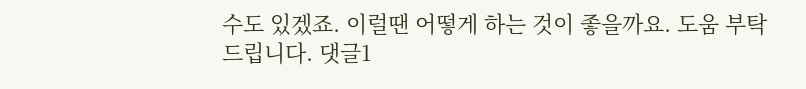수도 있겠죠. 이럴땐 어떻게 하는 것이 좋을까요. 도움 부탁 드립니다. 댓글1